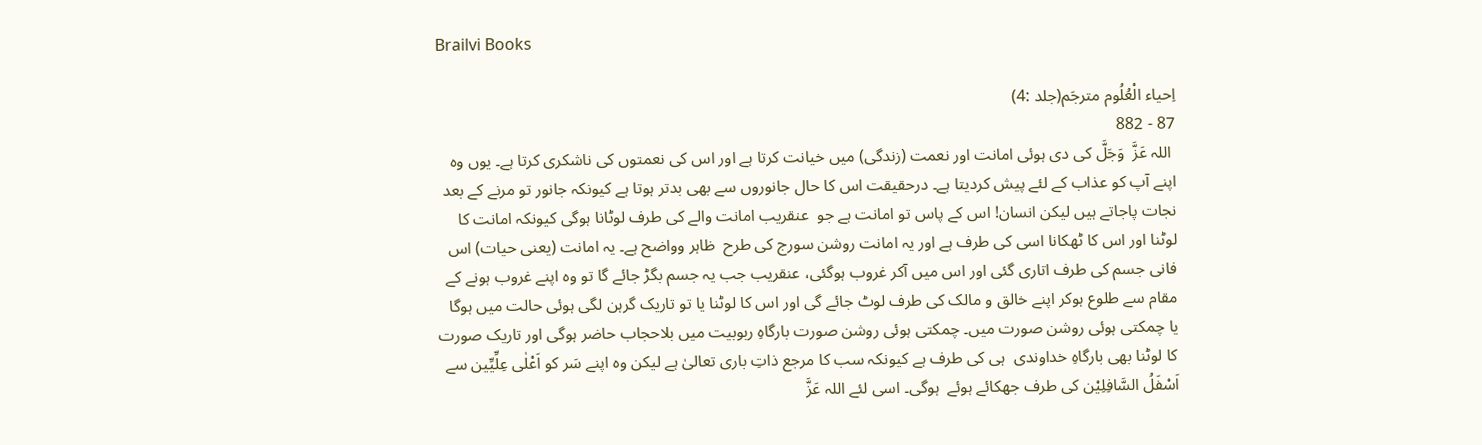Brailvi Books

اِحیاء الْعُلُوم مترجَم(جلد :4)
87 - 882
 اللہ عَزَّ  وَجَلَّ کی دی ہوئی امانت اور نعمت (زندگی) میں خیانت کرتا ہے اور اس کی نعمتوں کی ناشکری کرتا ہے۔ یوں وہ اپنے آپ کو عذاب کے لئے پیش کردیتا ہے۔ درحقیقت اس کا حال جانوروں سے بھی بدتر ہوتا ہے کیونکہ جانور تو مرنے کے بعد نجات پاجاتے ہیں لیکن انسان! اس کے پاس تو امانت ہے جو  عنقریب امانت والے کی طرف لوٹانا ہوگی کیونکہ امانت کا لوٹنا اور اس کا ٹھکانا اسی کی طرف ہے اور یہ امانت روشن سورج کی طرح  ظاہر وواضح ہے۔ یہ امانت (یعنی حیات) اس فانی جسم کی طرف اتاری گئی اور اس میں آکر غروب ہوگئی، عنقریب جب یہ جسم بگڑ جائے گا تو وہ اپنے غروب ہونے کے مقام سے طلوع ہوکر اپنے خالق و مالک کی طرف لوٹ جائے گی اور اس کا لوٹنا یا تو تاریک گرہن لگی ہوئی حالت میں ہوگا یا چمکتی ہوئی روشن صورت میں۔ چمکتی ہوئی روشن صورت بارگاہِ ربوبیت میں بلاحجاب حاضر ہوگی اور تاریک صورت کا لوٹنا بھی بارگاہِ خداوندی  ہی کی طرف ہے کیونکہ سب کا مرجع ذاتِ باری تعالیٰ ہے لیکن وہ اپنے سَر کو اَعْلٰی عِلِّیِّین سے اَسْفَلُ السَّافِلِیْن کی طرف جھکائے ہوئے  ہوگی۔ اسی لئے اللہ عَزَّ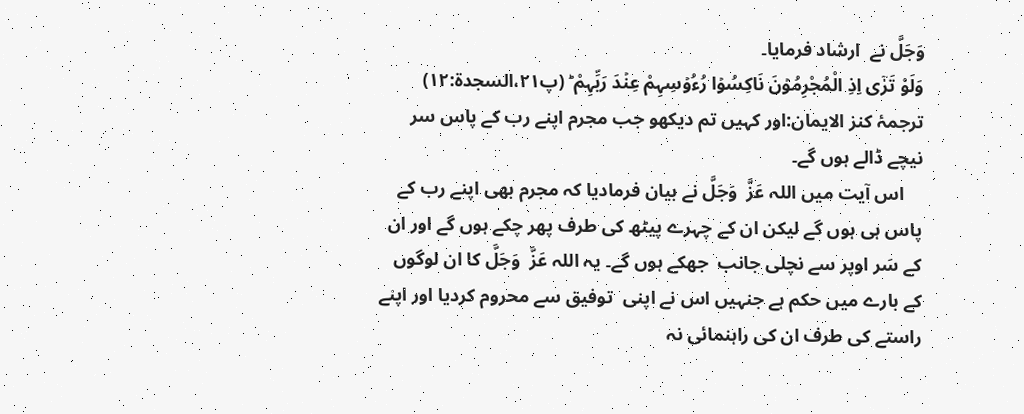وَجَلَّ نے  ارشاد فرمایا۔
وَلَوْ تَرٰۤی اِذِ الْمُجْرِمُوۡنَ نَاکِسُوۡا رُءُوۡسِہِمْ عِنۡدَ رَبِّہِمْ ؕ (پ۲۱،السجدة:۱۲)
ترجمۂ کنز الایمان:اور کہیں تم دیکھو جب مجرم اپنے رب کے پاس سر نیچے ڈالے ہوں گے۔
    اس آیت میں اللہ عَزَّ  وَجَلَّ نے بیان فرمادیا کہ مجرم بھی اپنے رب کے پاس ہی ہوں گے لیکن ان کے چہرے پیٹھ کی طرف پھر چکے ہوں گے اور ان کے سَر اوپر سے نچلی جانب  جھکے ہوں گے۔ یہ اللہ عَزَّ  وَجَلَّ کا ان لوگوں کے بارے میں حکم ہے جنہیں اس نے اپنی  توفیق سے محروم کردیا اور اپنے راستے کی طرف ان کی راہنمائی نہ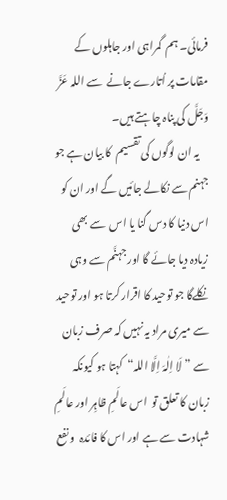فرمائی۔ ہم  گمراہی اور جاہلوں کے مقامات پر اُتارے جانے  سے اللہ عَزَّ  وَجَلَّ کی پناہ چاہتے ہیں۔
    یہ ان لوگوں کی تقسیم  کا بیان ہے جو جہنم سے نکالے جائیں گے اور ان کو  اس دنیا کا دس گنا یا اس  سے بھی زیادہ دیا جائے گا اور جہنَّم سے وہی نکلےگا جو توحید کا اقرار کرتا ہو اور توحید سے میری مراد یہ نہیں کہ صرف زبان سے ”لَا اِلٰہَ اِلَّا اللہ“  کہتا ہو کیونکہ زبان کا تعلق تو  اس عالَمِ ظاہِر اور عالَمِ شہادت سے ہے اور اس کا فائدہ  و نفع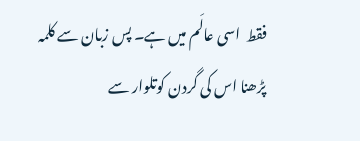فقط  اسی عالَم میں ہے۔ پس زبان سے کلمہ پڑھنا اس کی گردن کوتلوار سے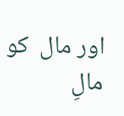اور مال  کو مالِ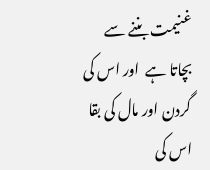غنیمت بننے سے بچاتا ہے  اور اس کی گردن اور مال کی بقا اس کی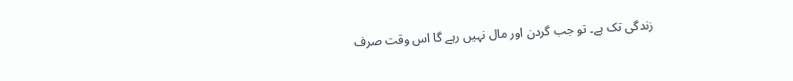زندگی تک ہے۔ تو جب گردن اور مال نہیں رہے گا اس وقت صرف